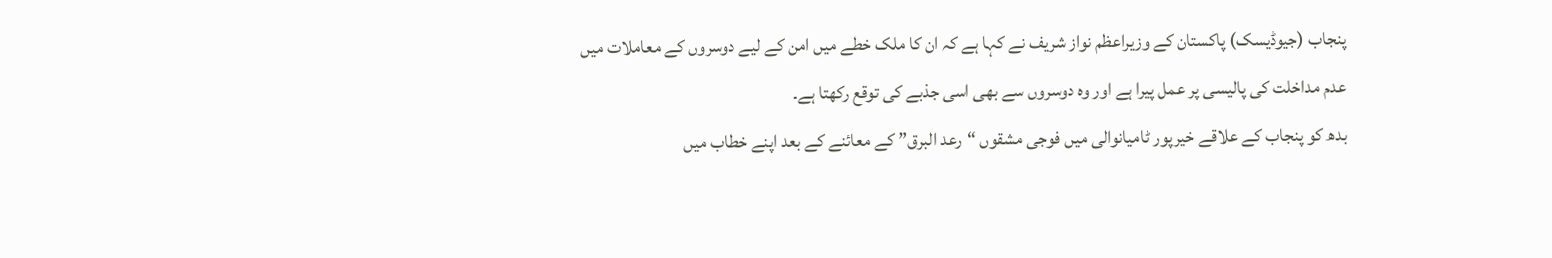پنجاب (جیوڈیسک) پاکستان کے وزیراعظم نواز شریف نے کہا ہے کہ ان کا ملک خطے میں امن کے لیے دوسروں کے معاملات میں عدم مداخلت کی پالیسی پر عمل پیرا ہے اور وہ دوسروں سے بھی اسی جذبے کی توقع رکھتا ہے۔
بدھ کو پنجاب کے علاقے خیرپور ٹامیانوالی میں فوجی مشقوں “رعد البرق” کے معائنے کے بعد اپنے خطاب میں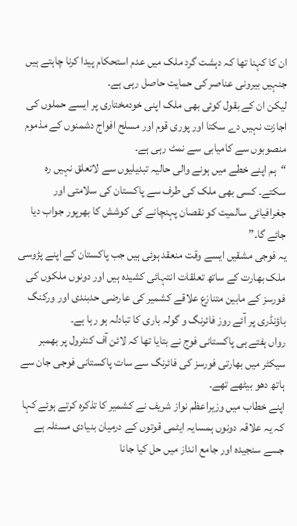ان کا کہنا تھا کہ دہشت گرد ملک میں عدم استحکام پیدا کرنا چاہتے ہیں جنہیں بیرونی عناصر کی حمایت حاصل رہی ہے۔
لیکن ان کے بقول کوئی بھی ملک اپنی خودمختاری پر ایسے حملوں کی اجازت نہیں دے سکتا اور پوری قوم اور مسلح افواج دشمنوں کے مذموم منصوبوں سے کامیابی سے نمٹ رہی ہے۔
“ہم اپنے خطے میں ہونے والی حالیہ تبدیلیوں سے لاتعلق نہیں رہ سکتے۔ کسی بھی ملک کی طرف سے پاکستان کی سلامتی اور جغرافیائی سالمیت کو نقصان پہنچانے کی کوشش کا بھرپور جواب دیا جائے گا۔”
یہ فوجی مشقیں ایسے وقت منعقد ہوئی ہیں جب پاکستان کے اپنے پڑوسی ملک بھارت کے ساتھ تعلقات انتہائی کشیدہ ہیں اور دونوں ملکوں کی فورسز کے مابین متنازع علاقے کشمیر کی عارضی حدبندی اور ورکنگ باؤنڈری پر آئے روز فائرنگ و گولہ باری کا تبادلہ ہو رہا ہے۔
رواں ہفتے ہی پاکستانی فوج نے بتایا تھا کہ لائن آف کنٹرول پر بھمبر سیکٹر میں بھارتی فورسز کی فائرنگ سے سات پاکستانی فوجی جان سے ہاتھ دھو بیٹھے تھے۔
اپنے خطاب میں وزیراعظم نواز شریف نے کشمیر کا تذکرہ کرتے ہوئے کہا کہ یہ علاقہ دونوں ہمسایہ ایٹمی قوتوں کے درمیان بنیادی مسئلہ ہے جسے سنجیدہ اور جامع انداز میں حل کیا جانا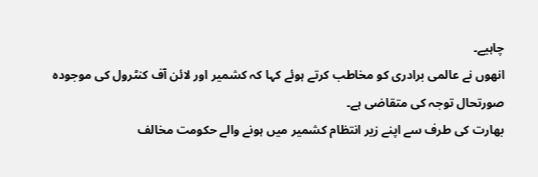چاہیے۔
انھوں نے عالمی برادری کو مخاطب کرتے ہوئے کہا کہ کشمیر اور لائن آف کنٹرول کی موجودہ صورتحال توجہ کی متقاضی ہے۔
بھارت کی طرف سے اپنے زیر انتظام کشمیر میں ہونے والے حکومت مخالف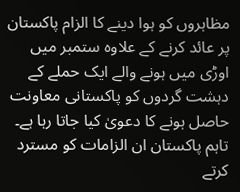مظاہروں کو ہوا دینے کا الزام پاکستان پر عائد کرنے کے علاوہ ستمبر میں اوڑی میں ہونے والے ایک حملے کے دہشت گردوں کو پاکستانی معاونت حاصل ہونے کا دعویٰ کیا جاتا رہا ہے۔
تاہم پاکستان ان الزامات کو مسترد کرتے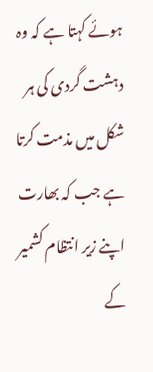ہوئے کہتا ہے کہ وہ دہشت گردی کی ہر شکل میں مذمت کرتا ہے جب کہ بھارت اپنے زیر انتظام کشمیر کے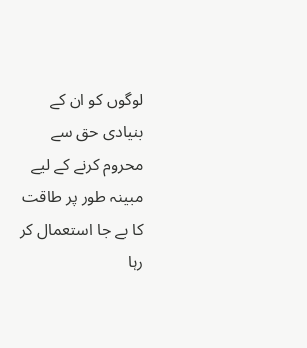لوگوں کو ان کے بنیادی حق سے محروم کرنے کے لیے مبینہ طور پر طاقت کا بے جا استعمال کر رہا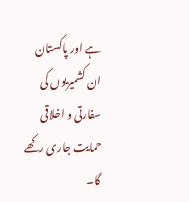ہے اور پاکستان ان کشمیریوں کی سفارتی و اخلاقی حمایت جاری رکھے گا۔